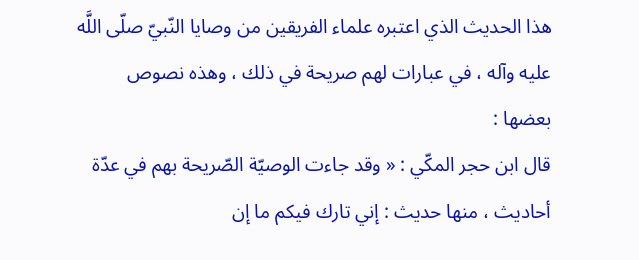هذا الحديث الذي اعتبره علماء الفريقين من وصايا النّبيّ صلّى اللَّه عليه وآله ، في عبارات لهم صريحة في ذلك ، وهذه نصوص بعضها :
قال ابن حجر المكّي : « وقد جاءت الوصيّة الصّريحة بهم في عدّة أحاديث ، منها حديث : إني تارك فيكم ما إن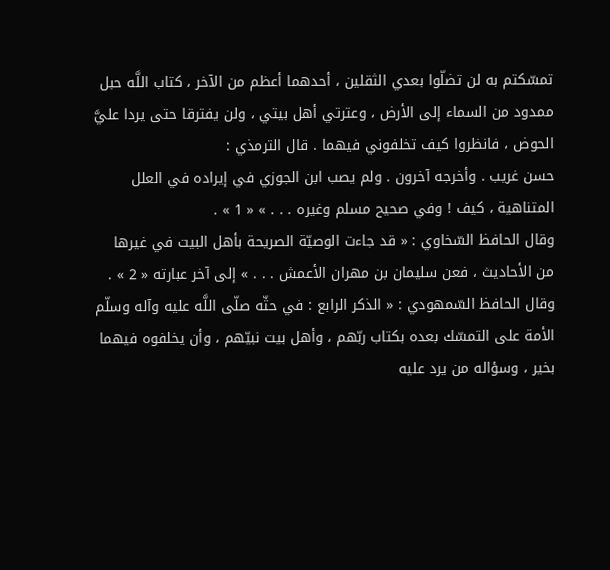تمسّكتم به لن تضلّوا بعدي الثقلين ، أحدهما أعظم من الآخر ، كتاب اللَّه حبل ممدود من السماء إلى الأرض ، وعترتي أهل بيتي ، ولن يفترقا حتى يردا عليَّ الحوض ، فانظروا كيف تخلفوني فيهما . قال الترمذي :
حسن غريب . وأخرجه آخرون . ولم يصب ابن الجوزي في إيراده في العلل المتناهية ، كيف ! وفي صحيح مسلم وغيره . . . » « 1 » .
وقال الحافظ السّخاوي : « قد جاءت الوصيّة الصريحة بأهل البيت في غيرها من الأحاديث ، فعن سليمان بن مهران الأعمش . . . » إلى آخر عبارته « 2 » .
وقال الحافظ السّمهودي : « الذكر الرابع : في حثّه صلّى اللَّه عليه وآله وسلّم الأمة على التمسّك بعده بكتاب ربّهم ، وأهل بيت نبيّهم ، وأن يخلفوه فيهما بخير ، وسؤاله من يرد عليه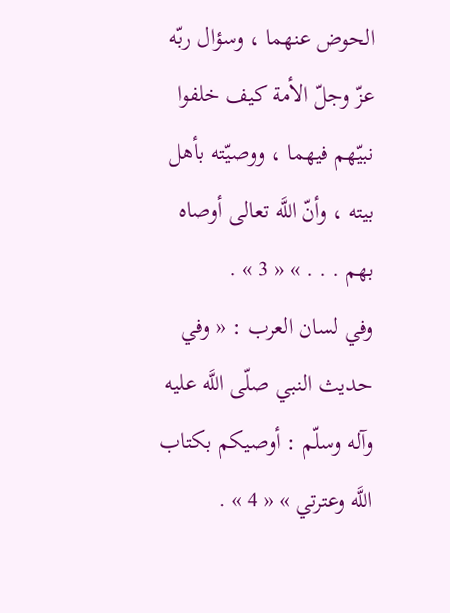الحوض عنهما ، وسؤال ربّه عزّ وجلّ الأمة كيف خلفوا نبيّهم فيهما ، ووصيّته بأهل بيته ، وأنّ اللَّه تعالى أوصاه بهم . . . » « 3 » .
وفي لسان العرب : « وفي حديث النبي صلّى اللَّه عليه وآله وسلّم : أوصيكم بكتاب اللَّه وعترتي » « 4 » .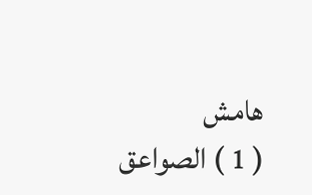هامش
( 1 ) الصواعق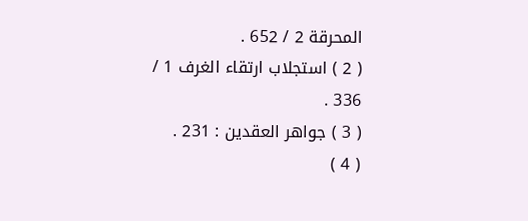المحرقة 2 / 652 .
( 2 ) استجلاب ارتقاء الغرف 1 / 336 .
( 3 ) جواهر العقدين : 231 .
( 4 )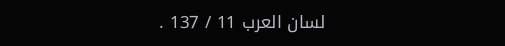لسان العرب 11 / 137 .